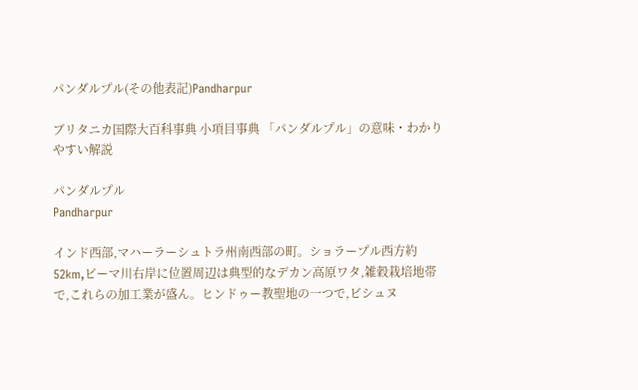パンダルプル(その他表記)Pandharpur

ブリタニカ国際大百科事典 小項目事典 「パンダルプル」の意味・わかりやすい解説

パンダルプル
Pandharpur

インド西部,マハーラーシュトラ州南西部の町。ショラープル西方約 52km,ビーマ川右岸に位置周辺は典型的なデカン高原ワタ,雑穀栽培地帯で,これらの加工業が盛ん。ヒンドゥー教聖地の一つで,ビシュヌ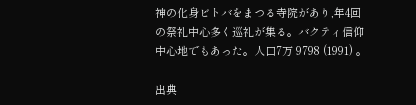神の化身ビトバをまつる寺院があり,年4回の祭礼中心多く巡礼が集る。バクティ信仰中心地でもあった。人口7万 9798 (1991) 。

出典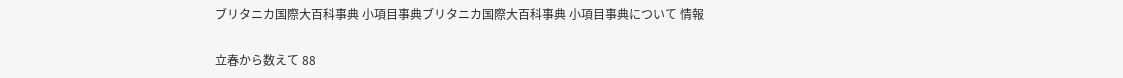ブリタニカ国際大百科事典 小項目事典ブリタニカ国際大百科事典 小項目事典について 情報

立春から数えて 88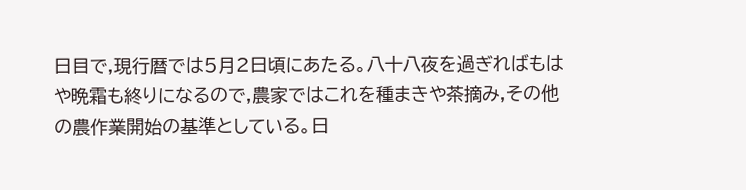日目で,現行暦では5月2日頃にあたる。八十八夜を過ぎればもはや晩霜も終りになるので,農家ではこれを種まきや茶摘み,その他の農作業開始の基準としている。日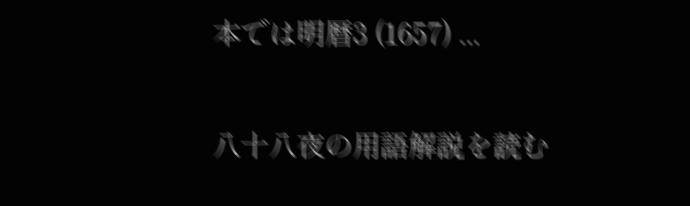本では明暦3 (1657) ...

八十八夜の用語解説を読む